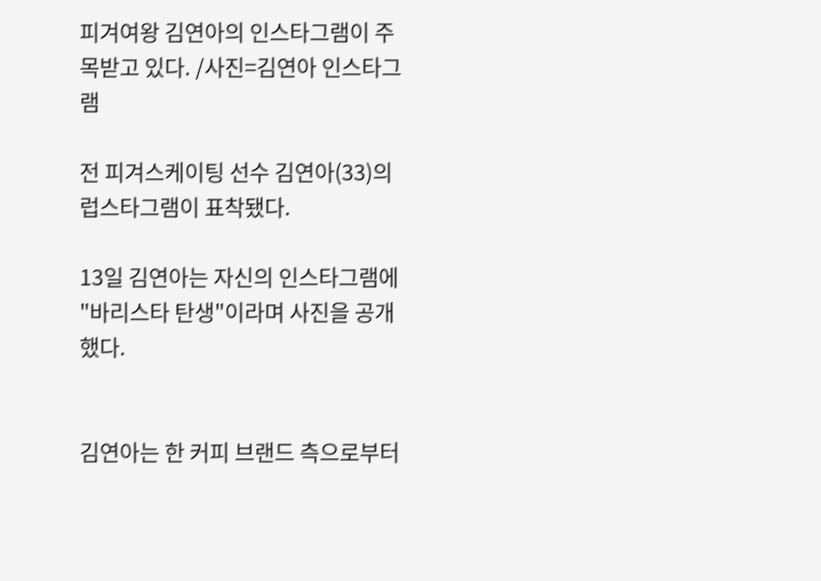피겨여왕 김연아의 인스타그램이 주목받고 있다. /사진=김연아 인스타그램

전 피겨스케이팅 선수 김연아(33)의 럽스타그램이 표착됐다.

13일 김연아는 자신의 인스타그램에 "바리스타 탄생"이라며 사진을 공개했다.


김연아는 한 커피 브랜드 측으로부터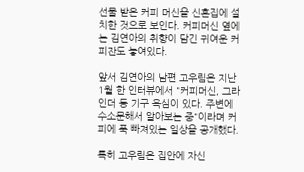선물 받은 커피 머신을 신혼집에 설치한 것으로 보인다. 커피머신 옆에는 김연아의 취향이 담긴 귀여운 커피잔도 놓여있다.

앞서 김연아의 남편 고우림은 지난 1월 한 인터뷰에서 "커피머신, 그라인더 등 기구 욕심이 있다. 주변에 수소문해서 알아보는 중"이라며 커피에 푹 빠져있는 일상을 공개했다.

특히 고우림은 집안에 자신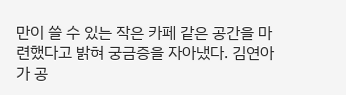만이 쓸 수 있는 작은 카페 같은 공간을 마련했다고 밝혀 궁금증을 자아냈다. 김연아가 공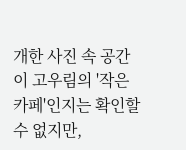개한 사진 속 공간이 고우림의 '작은 카페'인지는 확인할 수 없지만,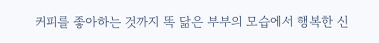커피를 좋아하는 것까지 똑 닮은 부부의 모습에서 행복한 신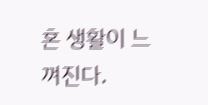혼 생활이 느껴진다.